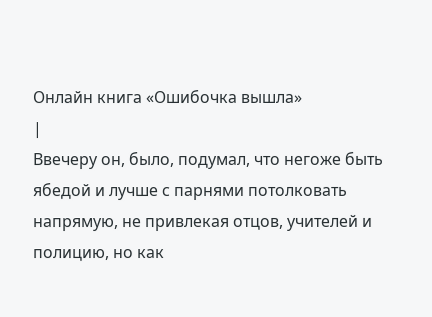Онлайн книга «Ошибочка вышла»
|
Ввечеру он, было, подумал, что негоже быть ябедой и лучше с парнями потолковать напрямую, не привлекая отцов, учителей и полицию, но как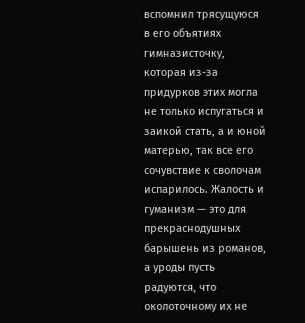вспомнил трясущуюся в его объятиях гимназисточку, которая из-за придурков этих могла не только испугаться и заикой стать, а и юной матерью, так все его сочувствие к сволочам испарилось. Жалость и гуманизм — это для прекраснодушных барышень из романов, а уроды пусть радуются, что околоточному их не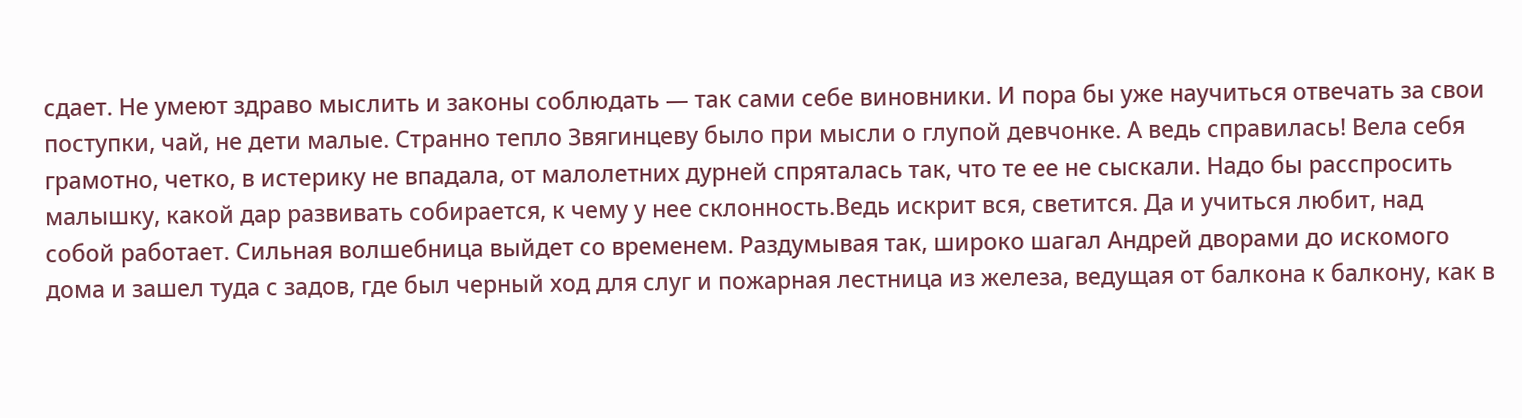сдает. Не умеют здраво мыслить и законы соблюдать — так сами себе виновники. И пора бы уже научиться отвечать за свои поступки, чай, не дети малые. Странно тепло Звягинцеву было при мысли о глупой девчонке. А ведь справилась! Вела себя грамотно, четко, в истерику не впадала, от малолетних дурней спряталась так, что те ее не сыскали. Надо бы расспросить малышку, какой дар развивать собирается, к чему у нее склонность.Ведь искрит вся, светится. Да и учиться любит, над собой работает. Сильная волшебница выйдет со временем. Раздумывая так, широко шагал Андрей дворами до искомого дома и зашел туда с задов, где был черный ход для слуг и пожарная лестница из железа, ведущая от балкона к балкону, как в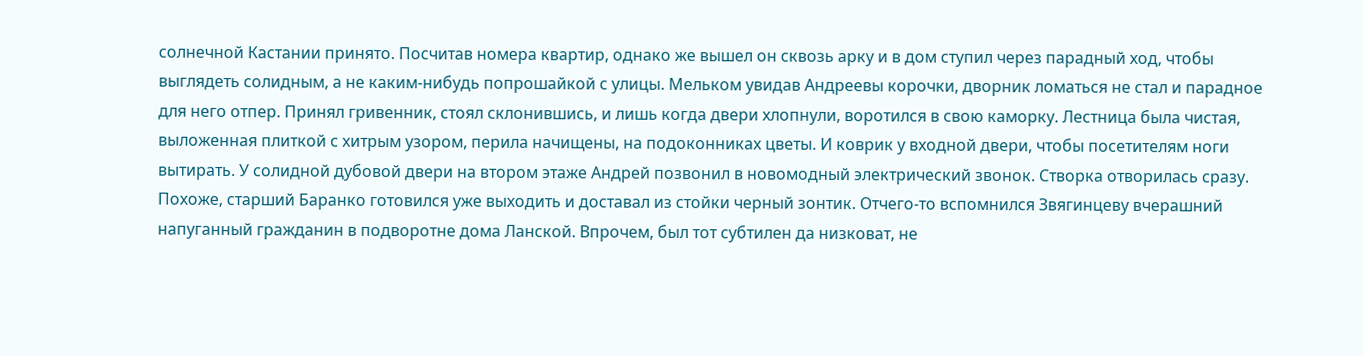солнечной Кастании принято. Посчитав номера квартир, однако же вышел он сквозь арку и в дом ступил через парадный ход, чтобы выглядеть солидным, а не каким-нибудь попрошайкой с улицы. Мельком увидав Андреевы корочки, дворник ломаться не стал и парадное для него отпер. Принял гривенник, стоял склонившись, и лишь когда двери хлопнули, воротился в свою каморку. Лестница была чистая, выложенная плиткой с хитрым узором, перила начищены, на подоконниках цветы. И коврик у входной двери, чтобы посетителям ноги вытирать. У солидной дубовой двери на втором этаже Андрей позвонил в новомодный электрический звонок. Створка отворилась сразу. Похоже, старший Баранко готовился уже выходить и доставал из стойки черный зонтик. Отчего-то вспомнился Звягинцеву вчерашний напуганный гражданин в подворотне дома Ланской. Впрочем, был тот субтилен да низковат, не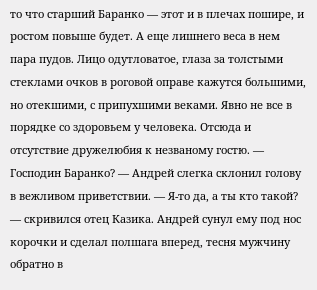то что старший Баранко — этот и в плечах пошире, и ростом повыше будет. А еще лишнего веса в нем пара пудов. Лицо одутловатое, глаза за толстыми стеклами очков в роговой оправе кажутся большими, но отекшими, с припухшими веками. Явно не все в порядке со здоровьем у человека. Отсюда и отсутствие дружелюбия к незваному гостю. — Господин Баранко? — Андрей слегка склонил голову в вежливом приветствии. — Я-то да, а ты кто такой? — скривился отец Казика. Андрей сунул ему под нос корочки и сделал полшага вперед, тесня мужчину обратно в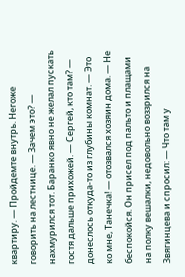квартиру. — Пройдемте внутрь. Негоже говорить на лестнице. — Зачем это? — нахмурился тот. Баранко явно не желал пускать гостя дальше прихожей. — Сергей, кто там? — донеслось откуда-то из глубины комнат. — Это ко мне, Танечка! — отозвался хозяин дома. — Не беспокойся. Он присел под пальто и плащами на полку вешалки, недовольно воззрился на Звягинцева и спросил: — Что там у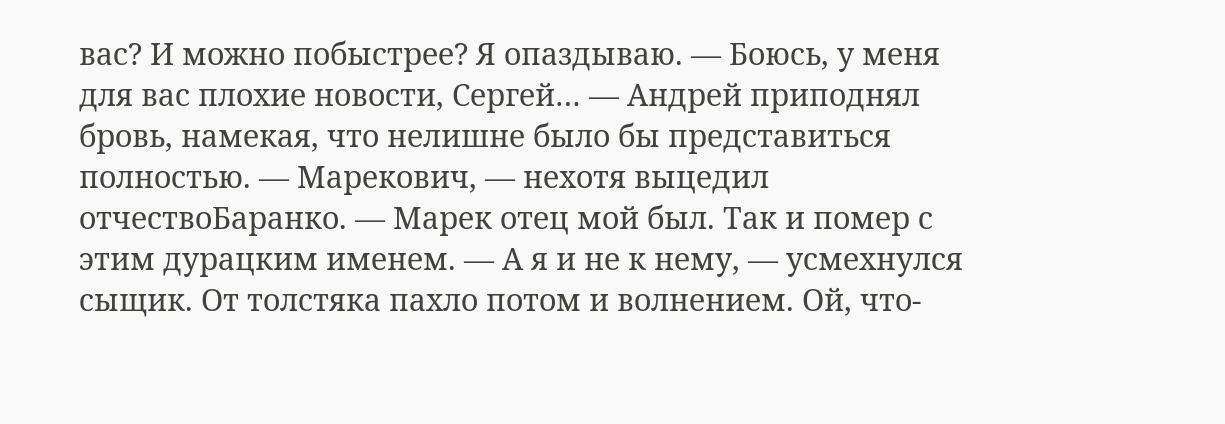вас? И можно побыстрее? Я опаздываю. — Боюсь, у меня для вас плохие новости, Сергей… — Андрей приподнял бровь, намекая, что нелишне было бы представиться полностью. — Марекович, — нехотя выцедил отчествоБаранко. — Марек отец мой был. Так и помер с этим дурацким именем. — А я и не к нему, — усмехнулся сыщик. От толстяка пахло потом и волнением. Ой, что-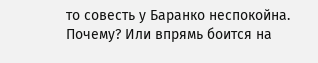то совесть у Баранко неспокойна. Почему? Или впрямь боится на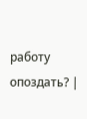работу опоздать? |